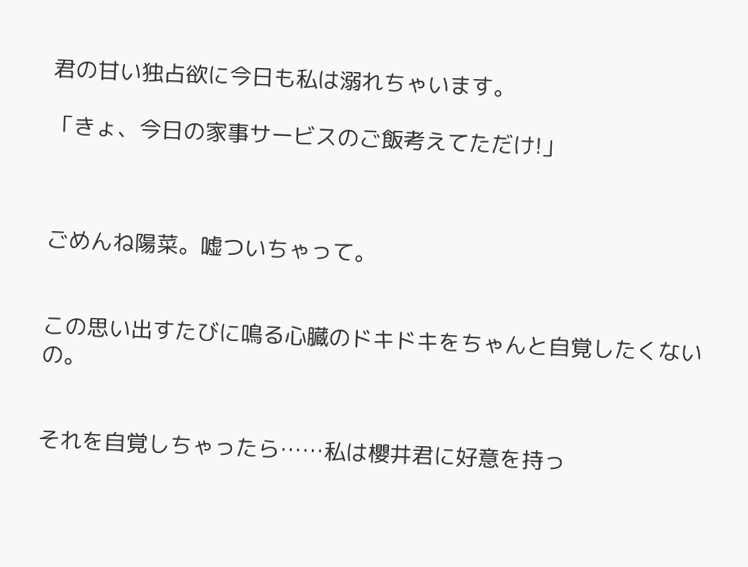君の甘い独占欲に今日も私は溺れちゃいます。

「きょ、今日の家事サービスのご飯考えてただけ!」



ごめんね陽菜。嘘ついちゃって。


この思い出すたびに鳴る心臓のドキドキをちゃんと自覚したくないの。


それを自覚しちゃったら……私は櫻井君に好意を持っ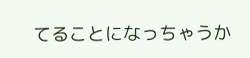てることになっちゃうか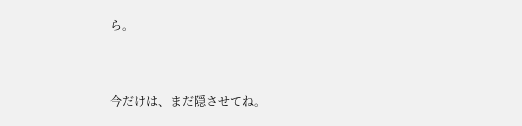ら。


今だけは、まだ隠させてね。